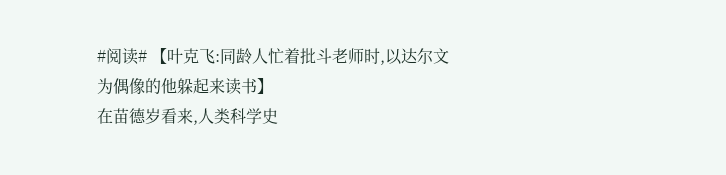#阅读# 【叶克飞:同龄人忙着批斗老师时,以达尔文为偶像的他躲起来读书】
在苗德岁看来,人类科学史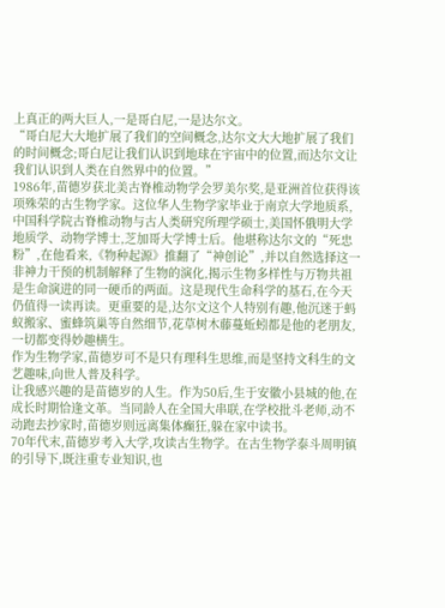上真正的两大巨人,一是哥白尼,一是达尔文。
“哥白尼大大地扩展了我们的空间概念,达尔文大大地扩展了我们的时间概念;哥白尼让我们认识到地球在宇宙中的位置,而达尔文让我们认识到人类在自然界中的位置。”
1986年,苗德岁获北美古脊椎动物学会罗美尔奖,是亚洲首位获得该项殊荣的古生物学家。这位华人生物学家毕业于南京大学地质系,中国科学院古脊椎动物与古人类研究所理学硕士,美国怀俄明大学地质学、动物学博士,芝加哥大学博士后。他堪称达尔文的“死忠粉”,在他看来,《物种起源》推翻了“神创论”,并以自然选择这一非神力干预的机制解释了生物的演化,揭示生物多样性与万物共祖是生命演进的同一硬币的两面。这是现代生命科学的基石,在今天仍值得一读再读。更重要的是,达尔文这个人特别有趣,他沉迷于蚂蚁搬家、蜜蜂筑巢等自然细节,花草树木藤蔓蚯蚓都是他的老朋友,一切都变得妙趣横生。
作为生物学家,苗德岁可不是只有理科生思维,而是坚持文科生的文艺趣味,向世人普及科学。
让我感兴趣的是苗德岁的人生。作为50后,生于安徽小县城的他,在成长时期恰逢文革。当同龄人在全国大串联,在学校批斗老师,动不动跑去抄家时,苗德岁则远离集体癫狂,躲在家中读书。
70年代末,苗德岁考入大学,攻读古生物学。在古生物学泰斗周明镇的引导下,既注重专业知识,也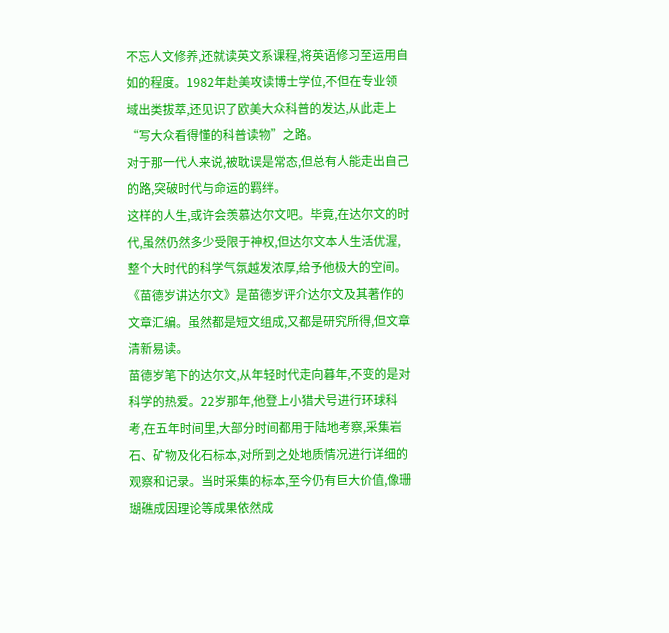不忘人文修养,还就读英文系课程,将英语修习至运用自如的程度。1982年赴美攻读博士学位,不但在专业领域出类拔萃,还见识了欧美大众科普的发达,从此走上“写大众看得懂的科普读物”之路。
对于那一代人来说,被耽误是常态,但总有人能走出自己的路,突破时代与命运的羁绊。
这样的人生,或许会羡慕达尔文吧。毕竟,在达尔文的时代,虽然仍然多少受限于神权,但达尔文本人生活优渥,整个大时代的科学气氛越发浓厚,给予他极大的空间。《苗德岁讲达尔文》是苗德岁评介达尔文及其著作的文章汇编。虽然都是短文组成,又都是研究所得,但文章清新易读。
苗德岁笔下的达尔文,从年轻时代走向暮年,不变的是对科学的热爱。22岁那年,他登上小猎犬号进行环球科考,在五年时间里,大部分时间都用于陆地考察,采集岩石、矿物及化石标本,对所到之处地质情况进行详细的观察和记录。当时采集的标本,至今仍有巨大价值,像珊瑚礁成因理论等成果依然成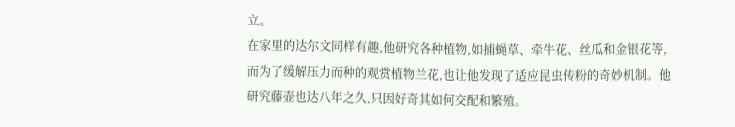立。
在家里的达尔文同样有趣,他研究各种植物,如捕蝇草、牵牛花、丝瓜和金银花等,而为了缓解压力而种的观赏植物兰花,也让他发现了适应昆虫传粉的奇妙机制。他研究藤壶也达八年之久,只因好奇其如何交配和繁殖。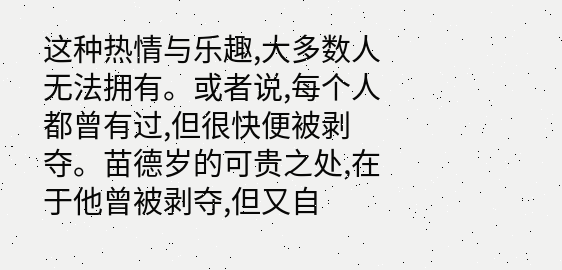这种热情与乐趣,大多数人无法拥有。或者说,每个人都曾有过,但很快便被剥夺。苗德岁的可贵之处,在于他曾被剥夺,但又自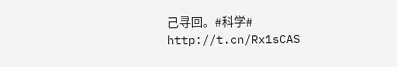己寻回。#科学# http://t.cn/Rx1sCAS